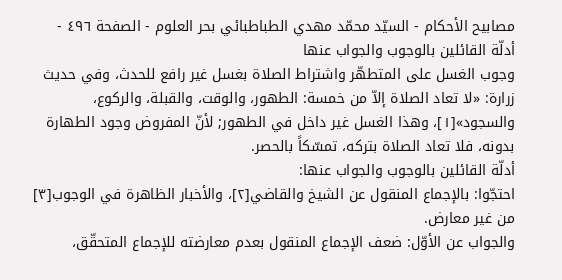مصابيح الأحكام - السيّد محمّد مهدي الطباطبائي بحر العلوم - الصفحة ٤٩٦ - أدلّة القائلين بالوجوب والجواب عنها
وجوب الغسل على المتطهّر واشتراط الصلاة بغسل غير رافع للحدث، وفي حديث زرارة: «لا تعاد الصلاة إلاّ من خمسة: الطهور، والوقت، والقبلة، والركوع، والسجود»[١]، وهذا الغسل غير داخل في الطهور; لأنّ المفروض وجود الطهارة بدونه، فلا تعاد الصلاة بتركه، تمسّكاً بالحصر.
أدلّة القائلين بالوجوب والجواب عنها:
احتجّوا: بالإجماع المنقول عن الشيخ والقاضي[٢]، والأخبار الظاهرة في الوجوب[٣] من غير معارض.
والجواب عن الأوّل: ضعف الإجماع المنقول بعدم معارضته للإجماع المتحقّق،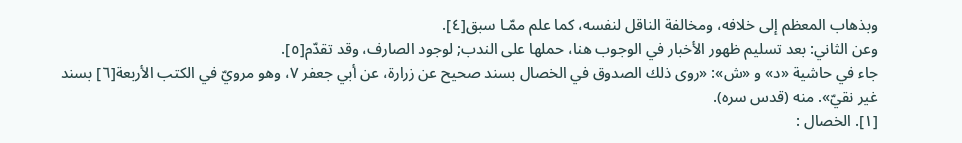وبذهاب المعظم إلى خلافه، ومخالفة الناقل لنفسه، كما علم ممّـا سبق[٤].
وعن الثاني: بعد تسليم ظهور الأخبار في الوجوب هنا، حملها على الندب; لوجود الصارف، وقد تقدّم[٥].
جاء في حاشية «د» و «ش»: «روى ذلك الصدوق في الخصال بسند صحيح عن زرارة، عن أبي جعفر ٧، وهو مرويّ في الكتب الأربعة[٦] بسند غير نقيّ». منه (قدس سره).
[١]. الخصال :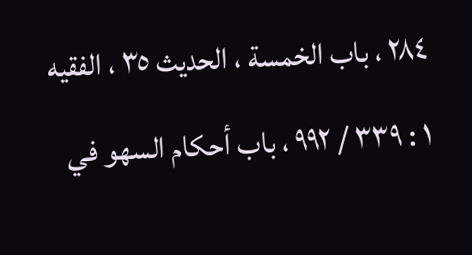٢٨٤ ، باب الخمسة ، الحديث ٣٥ ، الفقيه ١ : ٣٣٩ / ٩٩٢ ، باب أحكام السهو في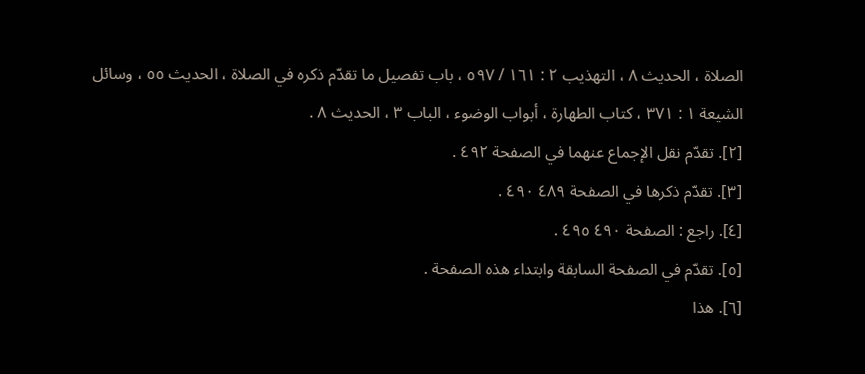الصلاة ، الحديث ٨ ، التهذيب ٢ : ١٦١ / ٥٩٧ ، باب تفصيل ما تقدّم ذكره في الصلاة ، الحديث ٥٥ ، وسائل الشيعة ١ : ٣٧١ ، كتاب الطهارة ، أبواب الوضوء ، الباب ٣ ، الحديث ٨ .
[٢]. تقدّم نقل الإجماع عنهما في الصفحة ٤٩٢ .
[٣]. تقدّم ذكرها في الصفحة ٤٨٩ ٤٩٠ .
[٤]. راجع : الصفحة ٤٩٠ ٤٩٥ .
[٥]. تقدّم في الصفحة السابقة وابتداء هذه الصفحة .
[٦]. هذا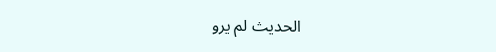الحديث لم يرو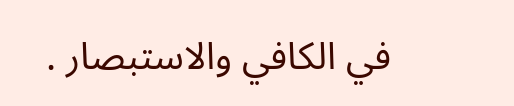في الكافي والاستبصار .